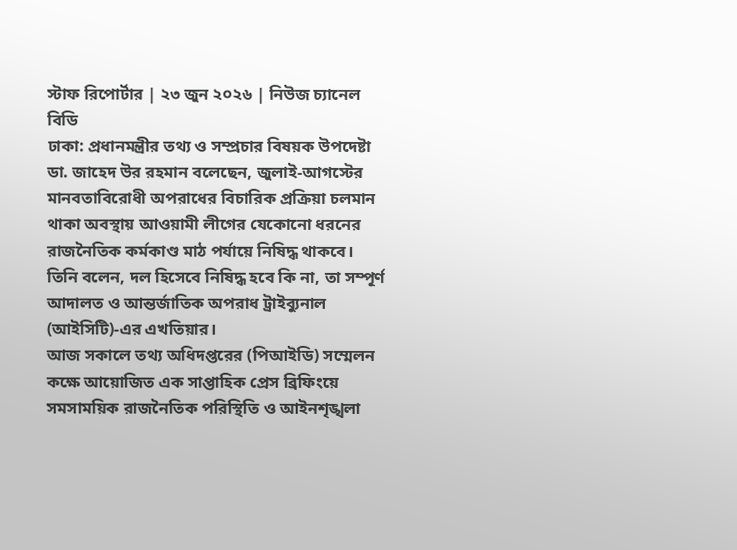স্টাফ রিপোর্টার | ২৩ জুন ২০২৬ | নিউজ চ্যানেল বিডি
ঢাকা: প্রধানমন্ত্রীর তথ্য ও সম্প্রচার বিষয়ক উপদেষ্টা ডা. জাহেদ উর রহমান বলেছেন, জুলাই-আগস্টের মানবতাবিরোধী অপরাধের বিচারিক প্রক্রিয়া চলমান থাকা অবস্থায় আওয়ামী লীগের যেকোনো ধরনের রাজনৈতিক কর্মকাণ্ড মাঠ পর্যায়ে নিষিদ্ধ থাকবে।
তিনি বলেন, দল হিসেবে নিষিদ্ধ হবে কি না, তা সম্পূর্ণ আদালত ও আন্তর্জাতিক অপরাধ ট্রাইব্যুনাল (আইসিটি)-এর এখতিয়ার।
আজ সকালে তথ্য অধিদপ্তরের (পিআইডি) সম্মেলন কক্ষে আয়োজিত এক সাপ্তাহিক প্রেস ব্রিফিংয়ে সমসাময়িক রাজনৈতিক পরিস্থিতি ও আইনশৃঙ্খলা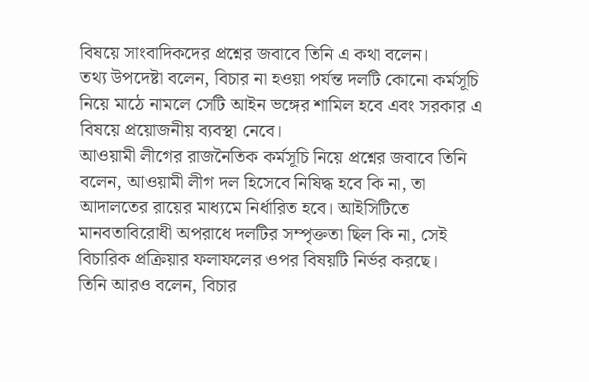বিষয়ে সাংবাদিকদের প্রশ্নের জবাবে তিনি এ কথা বলেন।
তথ্য উপদেষ্টা বলেন, বিচার না হওয়া পর্যন্ত দলটি কোনো কর্মসূচি নিয়ে মাঠে নামলে সেটি আইন ভঙ্গের শামিল হবে এবং সরকার এ বিষয়ে প্রয়োজনীয় ব্যবস্থা নেবে।
আওয়ামী লীগের রাজনৈতিক কর্মসূচি নিয়ে প্রশ্নের জবাবে তিনি বলেন, আওয়ামী লীগ দল হিসেবে নিষিদ্ধ হবে কি না, তা আদালতের রায়ের মাধ্যমে নির্ধারিত হবে। আইসিটিতে মানবতাবিরোধী অপরাধে দলটির সম্পৃক্ততা ছিল কি না, সেই বিচারিক প্রক্রিয়ার ফলাফলের ওপর বিষয়টি নির্ভর করছে।
তিনি আরও বলেন, বিচার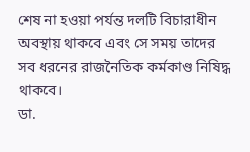শেষ না হওয়া পর্যন্ত দলটি বিচারাধীন অবস্থায় থাকবে এবং সে সময় তাদের সব ধরনের রাজনৈতিক কর্মকাণ্ড নিষিদ্ধ থাকবে।
ডা.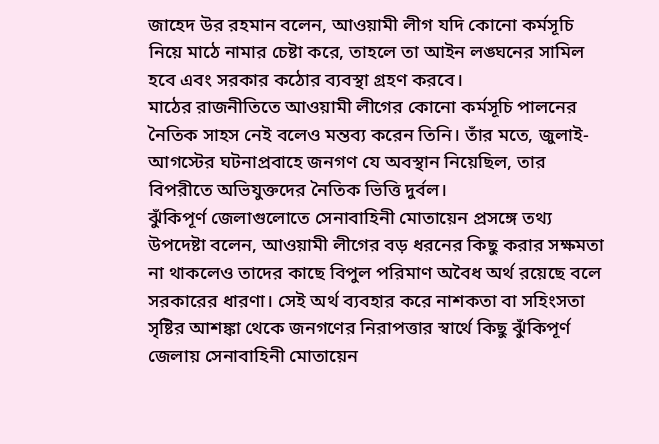জাহেদ উর রহমান বলেন, আওয়ামী লীগ যদি কোনো কর্মসূচি নিয়ে মাঠে নামার চেষ্টা করে, তাহলে তা আইন লঙ্ঘনের সামিল হবে এবং সরকার কঠোর ব্যবস্থা গ্রহণ করবে।
মাঠের রাজনীতিতে আওয়ামী লীগের কোনো কর্মসূচি পালনের নৈতিক সাহস নেই বলেও মন্তব্য করেন তিনি। তাঁর মতে, জুলাই-আগস্টের ঘটনাপ্রবাহে জনগণ যে অবস্থান নিয়েছিল, তার বিপরীতে অভিযুক্তদের নৈতিক ভিত্তি দুর্বল।
ঝুঁকিপূর্ণ জেলাগুলোতে সেনাবাহিনী মোতায়েন প্রসঙ্গে তথ্য উপদেষ্টা বলেন, আওয়ামী লীগের বড় ধরনের কিছু করার সক্ষমতা না থাকলেও তাদের কাছে বিপুল পরিমাণ অবৈধ অর্থ রয়েছে বলে সরকারের ধারণা। সেই অর্থ ব্যবহার করে নাশকতা বা সহিংসতা সৃষ্টির আশঙ্কা থেকে জনগণের নিরাপত্তার স্বার্থে কিছু ঝুঁকিপূর্ণ জেলায় সেনাবাহিনী মোতায়েন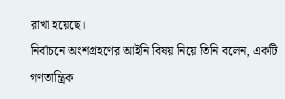রাখা হয়েছে।
নির্বাচনে অংশগ্রহণের আইনি বিষয় নিয়ে তিনি বলেন, একটি গণতান্ত্রিক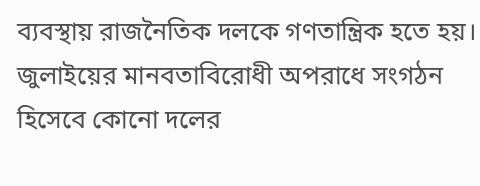ব্যবস্থায় রাজনৈতিক দলকে গণতান্ত্রিক হতে হয়। জুলাইয়ের মানবতাবিরোধী অপরাধে সংগঠন হিসেবে কোনো দলের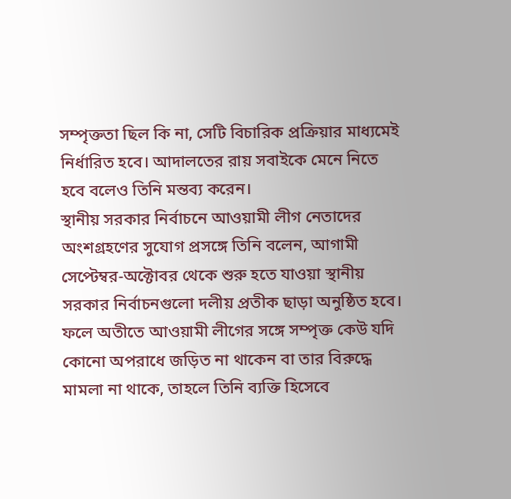সম্পৃক্ততা ছিল কি না, সেটি বিচারিক প্রক্রিয়ার মাধ্যমেই নির্ধারিত হবে। আদালতের রায় সবাইকে মেনে নিতে হবে বলেও তিনি মন্তব্য করেন।
স্থানীয় সরকার নির্বাচনে আওয়ামী লীগ নেতাদের অংশগ্রহণের সুযোগ প্রসঙ্গে তিনি বলেন, আগামী সেপ্টেম্বর-অক্টোবর থেকে শুরু হতে যাওয়া স্থানীয় সরকার নির্বাচনগুলো দলীয় প্রতীক ছাড়া অনুষ্ঠিত হবে। ফলে অতীতে আওয়ামী লীগের সঙ্গে সম্পৃক্ত কেউ যদি কোনো অপরাধে জড়িত না থাকেন বা তার বিরুদ্ধে মামলা না থাকে, তাহলে তিনি ব্যক্তি হিসেবে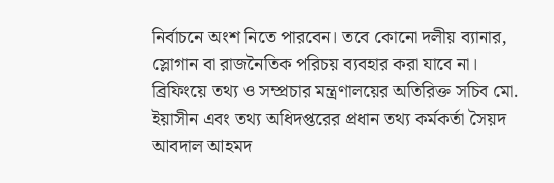নির্বাচনে অংশ নিতে পারবেন। তবে কোনো দলীয় ব্যানার, স্লোগান বা রাজনৈতিক পরিচয় ব্যবহার করা যাবে না।
ব্রিফিংয়ে তথ্য ও সম্প্রচার মন্ত্রণালয়ের অতিরিক্ত সচিব মো. ইয়াসীন এবং তথ্য অধিদপ্তরের প্রধান তথ্য কর্মকর্তা সৈয়দ আবদাল আহমদ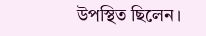উপস্থিত ছিলেন।